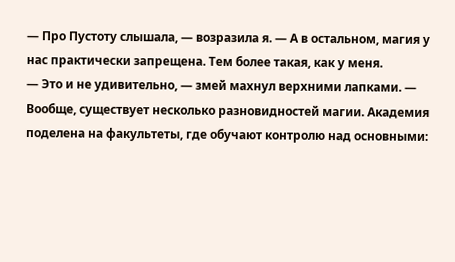— Про Пустоту слышала, — возразила я. — А в остальном, магия у нас практически запрещена. Тем более такая, как у меня.
— Это и не удивительно, — змей махнул верхними лапками. — Вообще, существует несколько разновидностей магии. Академия поделена на факультеты, где обучают контролю над основными: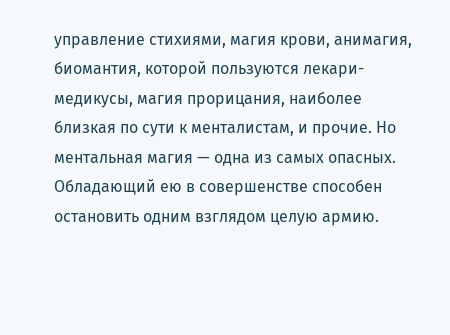управление стихиями, магия крови, анимагия, биомантия, которой пользуются лекари-медикусы, магия прорицания, наиболее близкая по сути к менталистам, и прочие. Но ментальная магия — одна из самых опасных. Обладающий ею в совершенстве способен остановить одним взглядом целую армию.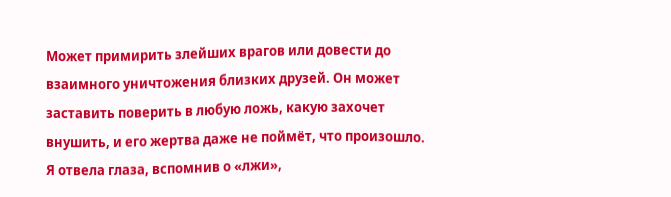Может примирить злейших врагов или довести до взаимного уничтожения близких друзей. Он может заставить поверить в любую ложь, какую захочет внушить, и его жертва даже не поймёт, что произошло.
Я отвела глаза, вспомнив о «лжи»,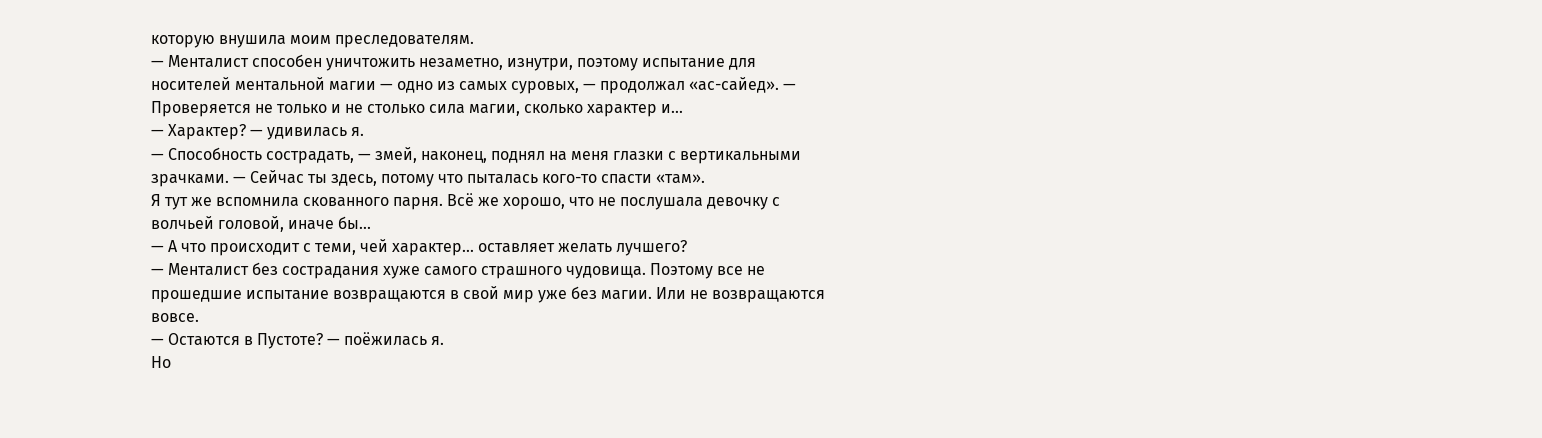которую внушила моим преследователям.
— Менталист способен уничтожить незаметно, изнутри, поэтому испытание для носителей ментальной магии — одно из самых суровых, — продолжал «ас-сайед». — Проверяется не только и не столько сила магии, сколько характер и...
— Характер? — удивилась я.
— Способность сострадать, — змей, наконец, поднял на меня глазки с вертикальными зрачками. — Сейчас ты здесь, потому что пыталась кого-то спасти «там».
Я тут же вспомнила скованного парня. Всё же хорошо, что не послушала девочку с волчьей головой, иначе бы...
— А что происходит с теми, чей характер... оставляет желать лучшего?
— Менталист без сострадания хуже самого страшного чудовища. Поэтому все не прошедшие испытание возвращаются в свой мир уже без магии. Или не возвращаются вовсе.
— Остаются в Пустоте? — поёжилась я.
Но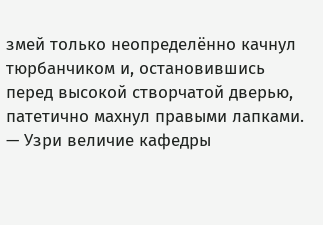змей только неопределённо качнул тюрбанчиком и, остановившись перед высокой створчатой дверью, патетично махнул правыми лапками.
— Узри величие кафедры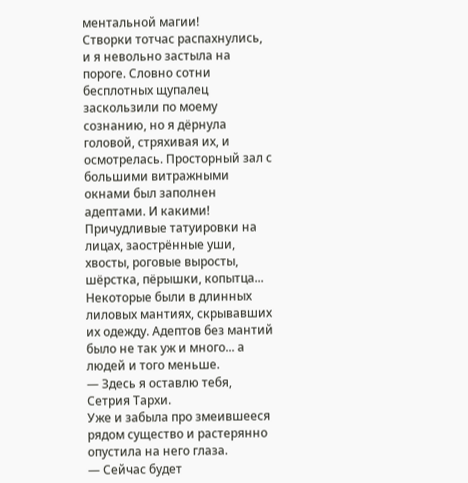ментальной магии!
Створки тотчас распахнулись, и я невольно застыла на пороге. Словно сотни бесплотных щупалец заскользили по моему сознанию, но я дёрнула головой, стряхивая их, и осмотрелась. Просторный зал с большими витражными окнами был заполнен адептами. И какими! Причудливые татуировки на лицах, заострённые уши, хвосты, роговые выросты, шёрстка, пёрышки, копытца... Некоторые были в длинных лиловых мантиях, скрывавших их одежду. Адептов без мантий было не так уж и много... а людей и того меньше.
— Здесь я оставлю тебя, Сетрия Тархи.
Уже и забыла про змеившееся рядом существо и растерянно опустила на него глаза.
— Сейчас будет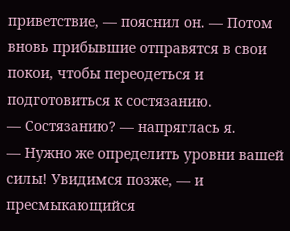приветствие, — пояснил он. — Потом вновь прибывшие отправятся в свои покои, чтобы переодеться и подготовиться к состязанию.
— Состязанию? — напряглась я.
— Нужно же определить уровни вашей силы! Увидимся позже, — и пресмыкающийся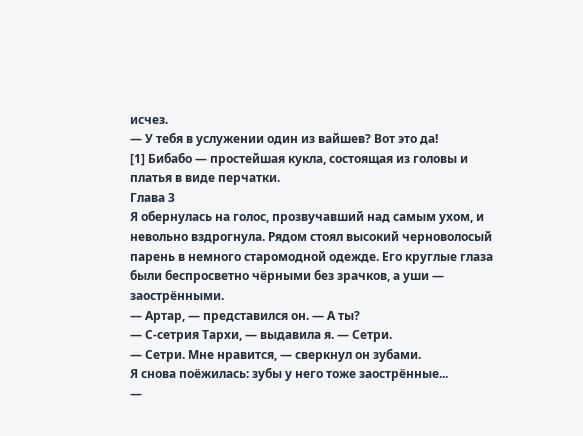исчез.
— У тебя в услужении один из вайшев? Вот это да!
[1] Бибабо — простейшая кукла, состоящая из головы и платья в виде перчатки.
Глава 3
Я обернулась на голос, прозвучавший над самым ухом, и невольно вздрогнула. Рядом стоял высокий черноволосый парень в немного старомодной одежде. Его круглые глаза были беспросветно чёрными без зрачков, а уши — заострёнными.
— Артар, — представился он. — А ты?
— С-сетрия Тархи, — выдавила я. — Сетри.
— Сетри. Мне нравится, — сверкнул он зубами.
Я снова поёжилась: зубы у него тоже заострённые...
—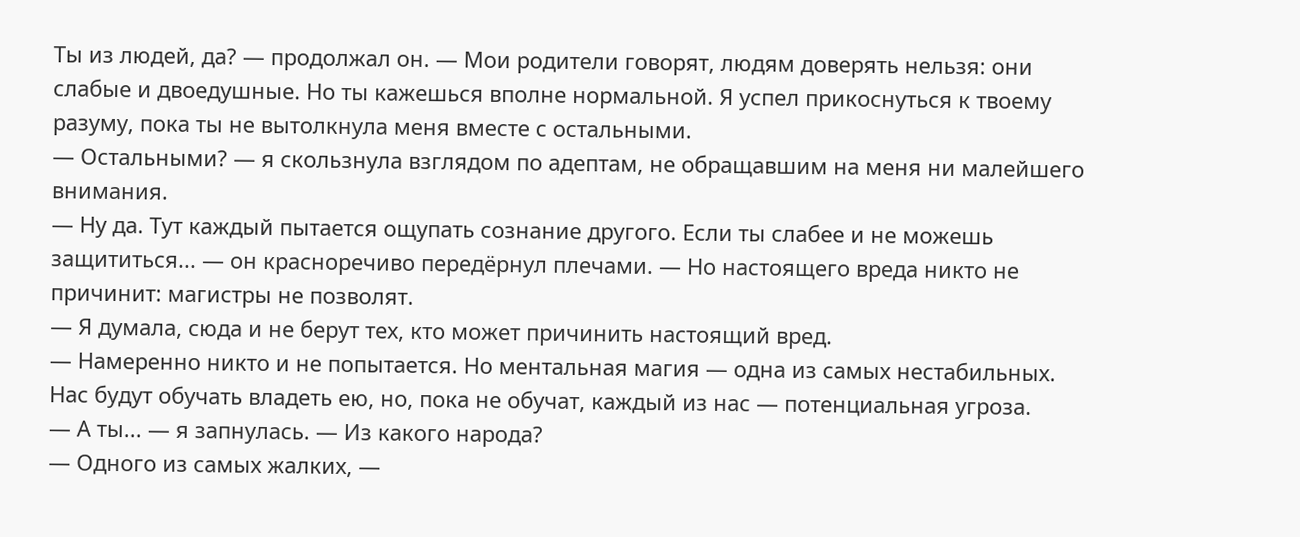Ты из людей, да? — продолжал он. — Мои родители говорят, людям доверять нельзя: они слабые и двоедушные. Но ты кажешься вполне нормальной. Я успел прикоснуться к твоему разуму, пока ты не вытолкнула меня вместе с остальными.
— Остальными? — я скользнула взглядом по адептам, не обращавшим на меня ни малейшего внимания.
— Ну да. Тут каждый пытается ощупать сознание другого. Если ты слабее и не можешь защититься... — он красноречиво передёрнул плечами. — Но настоящего вреда никто не причинит: магистры не позволят.
— Я думала, сюда и не берут тех, кто может причинить настоящий вред.
— Намеренно никто и не попытается. Но ментальная магия — одна из самых нестабильных. Нас будут обучать владеть ею, но, пока не обучат, каждый из нас — потенциальная угроза.
— А ты... — я запнулась. — Из какого народа?
— Одного из самых жалких, —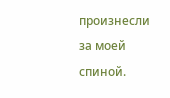произнесли за моей спиной.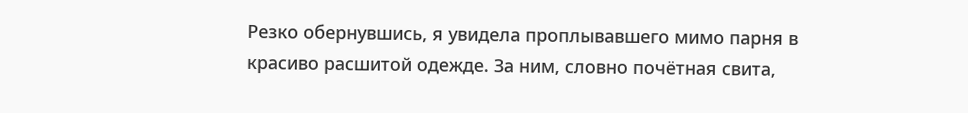Резко обернувшись, я увидела проплывавшего мимо парня в красиво расшитой одежде. За ним, словно почётная свита,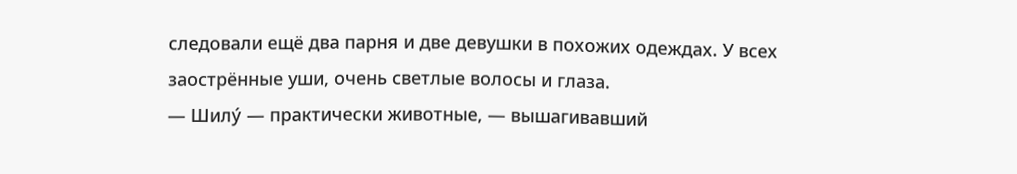следовали ещё два парня и две девушки в похожих одеждах. У всех заострённые уши, очень светлые волосы и глаза.
— Шилý — практически животные, — вышагивавший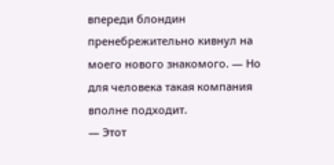впереди блондин пренебрежительно кивнул на моего нового знакомого. — Но для человека такая компания вполне подходит.
— Этот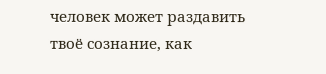человек может раздавить твоё сознание, как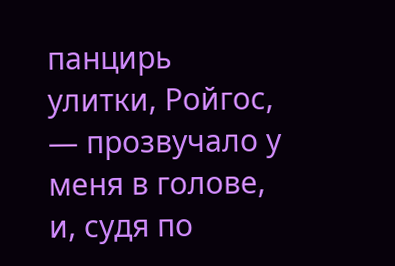панцирь улитки, Ройгос, — прозвучало у меня в голове, и, судя по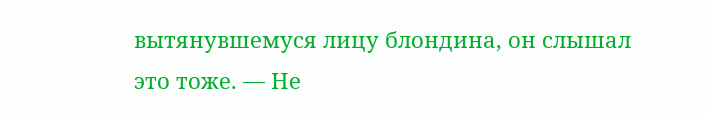вытянувшемуся лицу блондина, он слышал это тоже. — Не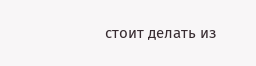стоит делать из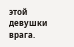этой девушки врага.